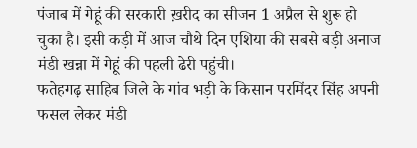पंजाब में गेहूं की सरकारी ख़रीद का सीजन 1 अप्रैल से शुरू हो चुका है। इसी कड़ी में आज चौथे दिन एशिया की सबसे बड़ी अनाज मंडी खन्ना में गेहूं की पहली ढेरी पहुंची।
फतेहगढ़ साहिब जिले के गांव भड़ी के किसान परमिंदर सिंह अपनी फसल लेकर मंडी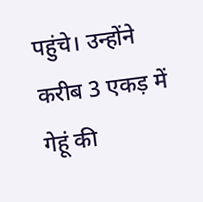पहुंचे। उन्होंने करीब 3 एकड़ में गेहूं की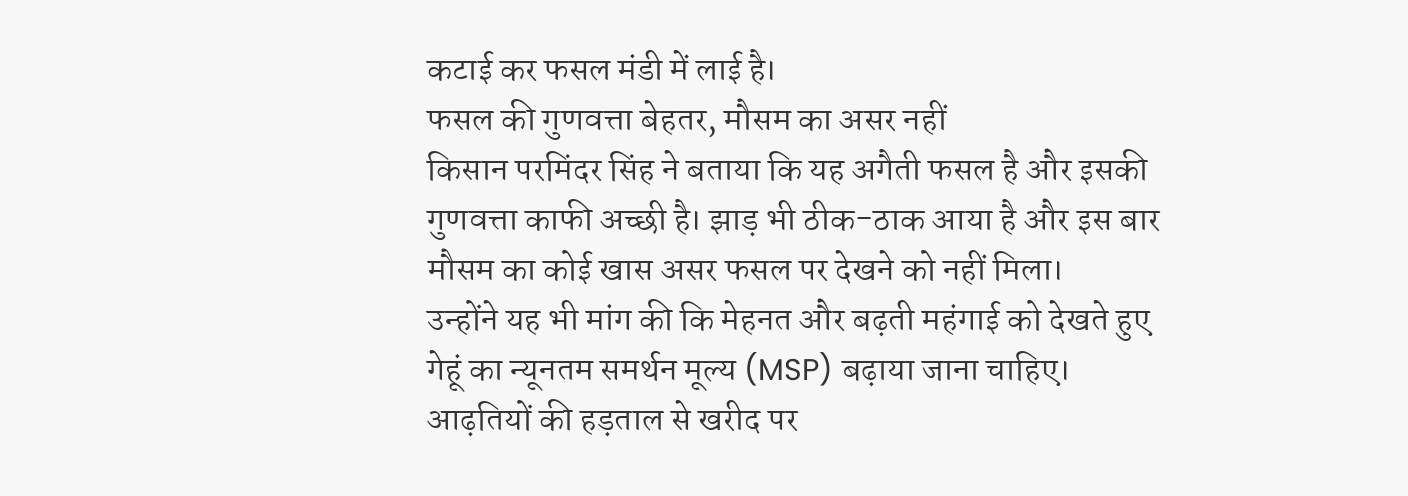कटाई कर फसल मंडी में लाई है।
फसल की गुणवत्ता बेहतर, मौसम का असर नहीं
किसान परमिंदर सिंह ने बताया कि यह अगैती फसल है और इसकी गुणवत्ता काफी अच्छी है। झाड़ भी ठीक-ठाक आया है और इस बार मौसम का कोई खास असर फसल पर देखने को नहीं मिला।
उन्होंने यह भी मांग की कि मेहनत और बढ़ती महंगाई को देखते हुए गेहूं का न्यूनतम समर्थन मूल्य (MSP) बढ़ाया जाना चाहिए।
आढ़तियों की हड़ताल से खरीद पर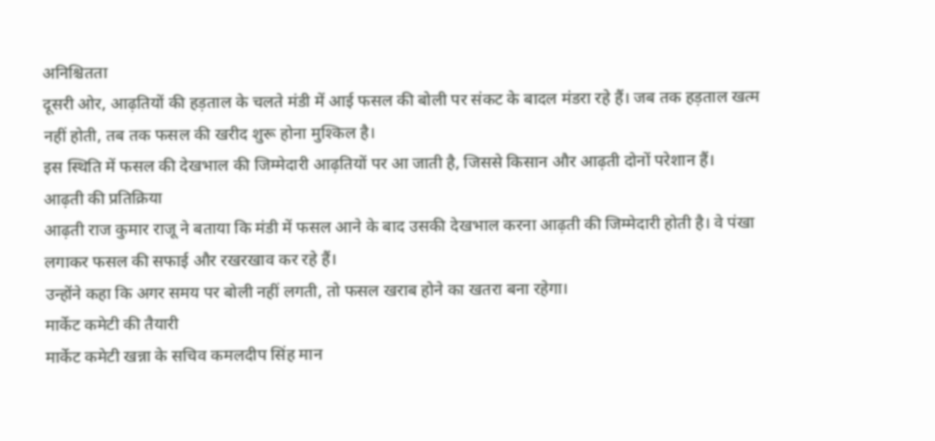अनिश्चितता
दूसरी ओर, आढ़तियों की हड़ताल के चलते मंडी में आई फसल की बोली पर संकट के बादल मंडरा रहे हैं। जब तक हड़ताल खत्म नहीं होती, तब तक फसल की खरीद शुरू होना मुश्किल है।
इस स्थिति में फसल की देखभाल की जिम्मेदारी आढ़तियों पर आ जाती है, जिससे किसान और आढ़ती दोनों परेशान हैं।
आढ़ती की प्रतिक्रिया
आढ़ती राज कुमार राजू ने बताया कि मंडी में फसल आने के बाद उसकी देखभाल करना आढ़ती की जिम्मेदारी होती है। वे पंखा लगाकर फसल की सफाई और रखरखाव कर रहे हैं।
उन्होंने कहा कि अगर समय पर बोली नहीं लगती, तो फसल खराब होने का खतरा बना रहेगा।
मार्केट कमेटी की तैयारी
मार्केट कमेटी खन्ना के सचिव कमलदीप सिंह मान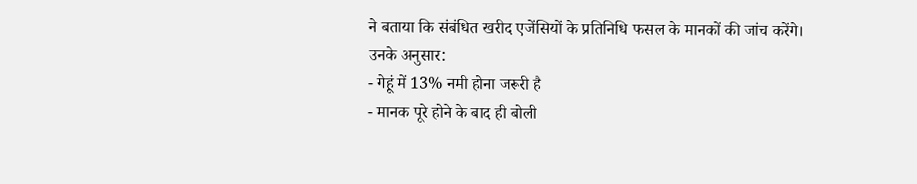ने बताया कि संबंधित खरीद एजेंसियों के प्रतिनिधि फसल के मानकों की जांच करेंगे।
उनके अनुसार:
- गेहूं में 13% नमी होना जरूरी है
- मानक पूरे होने के बाद ही बोली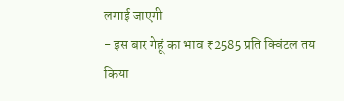लगाई जाएगी
- इस बार गेहूं का भाव ₹2585 प्रति क्विंटल तय किया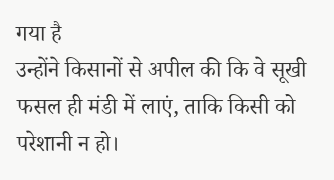गया है
उन्होंने किसानों से अपील की कि वे सूखी फसल ही मंडी में लाएं, ताकि किसी को परेशानी न हो।